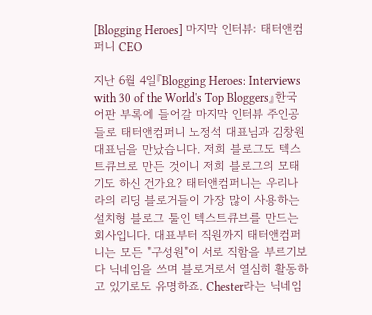[Blogging Heroes] 마지막 인터뷰: 태터앤컴퍼니 CEO

지난 6월 4일『Blogging Heroes: Interviews with 30 of the World's Top Bloggers』한국어판 부록에 들어갈 마지막 인터뷰 주인공들로 태터앤컴퍼니 노정석 대표님과 김창원 대표님을 만났습니다. 저희 블로그도 텍스트큐브로 만든 것이니 저희 블로그의 모태기도 하신 건가요? 태터앤컴퍼니는 우리나라의 리딩 블로거들이 가장 많이 사용하는 설치형 블로그 툴인 텍스트큐브를 만드는 회사입니다. 대표부터 직원까지 태터앤컴퍼니는 모든 "구성원"이 서로 직함을 부르기보다 닉네임을 쓰며 블로거로서 열심히 활동하고 있기로도 유명하죠. Chester라는 닉네임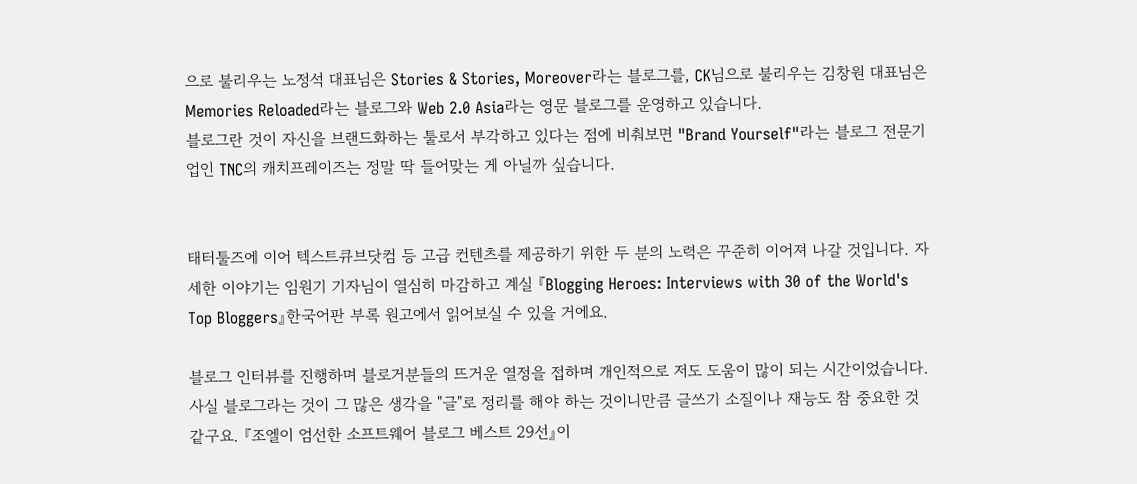으로 불리우는 노정석 대표님은 Stories & Stories, Moreover라는 블로그를, CK님으로 불리우는 김창원 대표님은 Memories Reloaded라는 블로그와 Web 2.0 Asia라는 영문 블로그를 운영하고 있습니다.
블로그란 것이 자신을 브랜드화하는 툴로서 부각하고 있다는 점에 비춰보면 "Brand Yourself"라는 블로그 전문기업인 TNC의 캐치프레이즈는 정말 딱 들어맞는 게 아닐까 싶습니다.


태터툴즈에 이어 텍스트큐브닷컴 등 고급 컨텐츠를 제공하기 위한 두 분의 노력은 꾸준히 이어져 나갈 것입니다. 자세한 이야기는 임원기 기자님이 열심히 마감하고 계실 『Blogging Heroes: Interviews with 30 of the World's Top Bloggers』한국어판 부록 원고에서 읽어보실 수 있을 거에요.

블로그 인터뷰를 진행하며 블로거분들의 뜨거운 열정을 접하며 개인적으로 저도 도움이 많이 되는 시간이었습니다. 사실 블로그라는 것이 그 많은 생각을 "글"로 정리를 해야 하는 것이니만큼 글쓰기 소질이나 재능도 참 중요한 것 같구요. 『조엘이 엄선한 소프트웨어 블로그 베스트 29선』이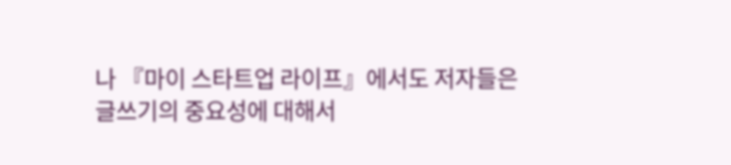나 『마이 스타트업 라이프』에서도 저자들은 글쓰기의 중요성에 대해서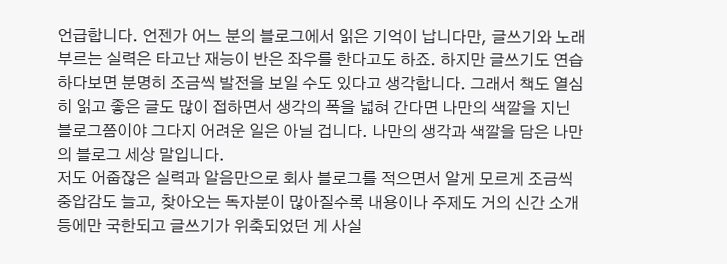언급합니다. 언젠가 어느 분의 블로그에서 읽은 기억이 납니다만, 글쓰기와 노래 부르는 실력은 타고난 재능이 반은 좌우를 한다고도 하죠. 하지만 글쓰기도 연습하다보면 분명히 조금씩 발전을 보일 수도 있다고 생각합니다. 그래서 책도 열심히 읽고 좋은 글도 많이 접하면서 생각의 폭을 넓혀 간다면 나만의 색깔을 지닌 블로그쯤이야 그다지 어려운 일은 아닐 겁니다. 나만의 생각과 색깔을 담은 나만의 블로그 세상 말입니다.
저도 어줍잖은 실력과 알음만으로 회사 블로그를 적으면서 알게 모르게 조금씩 중압감도 늘고, 찾아오는 독자분이 많아질수록 내용이나 주제도 거의 신간 소개 등에만 국한되고 글쓰기가 위축되었던 게 사실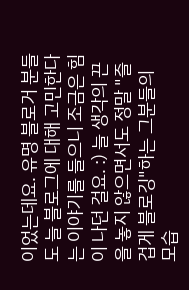이었는데요. 유명 블로거 분들도 늘 블로그에 대해 고민한다는 이야기를 들으니 조금은 힘이 나던 걸요. :) 늘 생각의 끈을 놓지 않으면서도 정말 "즐겁게 블로깅"하는 그분들의 모습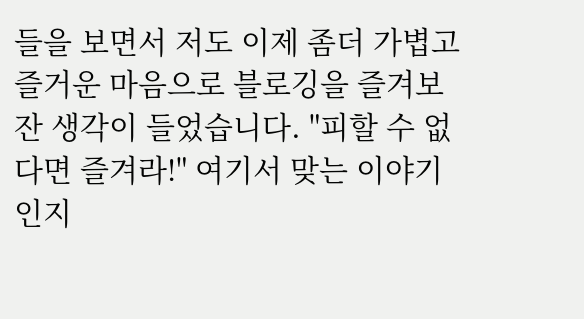들을 보면서 저도 이제 좀더 가볍고 즐거운 마음으로 블로깅을 즐겨보잔 생각이 들었습니다. "피할 수 없다면 즐겨라!" 여기서 맞는 이야기인지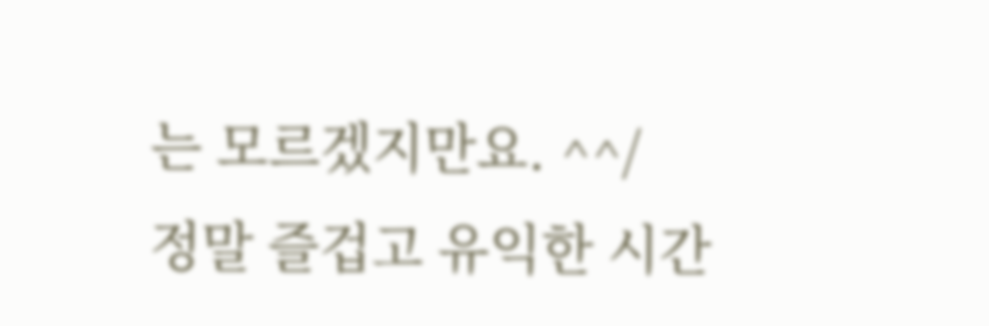는 모르겠지만요. ^^/
정말 즐겁고 유익한 시간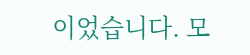이었습니다. 모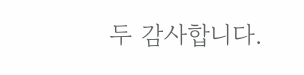두 감사합니다.